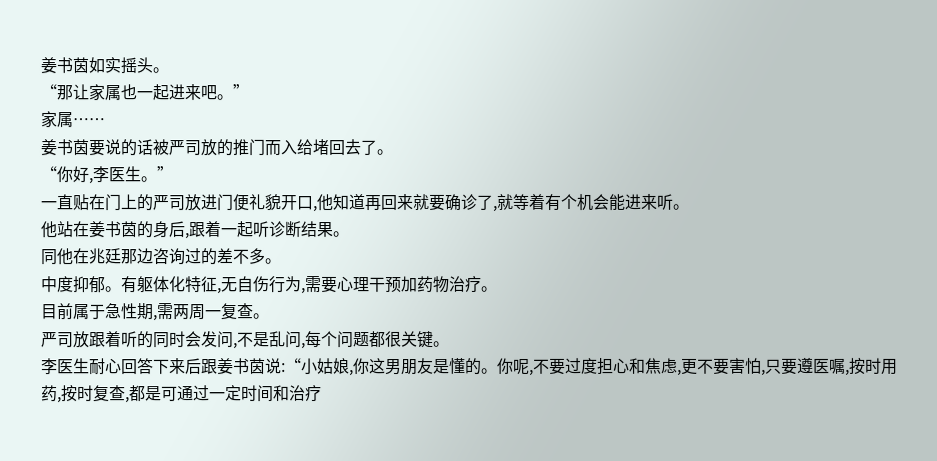姜书茵如实摇头。
“那让家属也一起进来吧。”
家属……
姜书茵要说的话被严司放的推门而入给堵回去了。
“你好,李医生。”
一直贴在门上的严司放进门便礼貌开口,他知道再回来就要确诊了,就等着有个机会能进来听。
他站在姜书茵的身后,跟着一起听诊断结果。
同他在兆廷那边咨询过的差不多。
中度抑郁。有躯体化特征,无自伤行为,需要心理干预加药物治疗。
目前属于急性期,需两周一复查。
严司放跟着听的同时会发问,不是乱问,每个问题都很关键。
李医生耐心回答下来后跟姜书茵说:“小姑娘,你这男朋友是懂的。你呢,不要过度担心和焦虑,更不要害怕,只要遵医嘱,按时用药,按时复查,都是可通过一定时间和治疗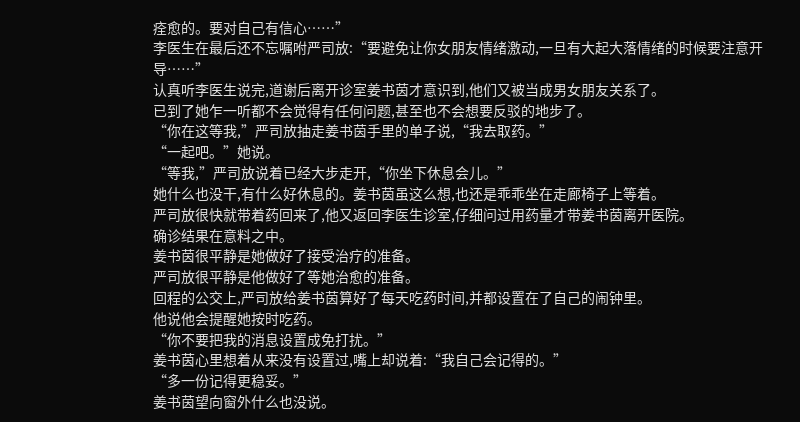痊愈的。要对自己有信心……”
李医生在最后还不忘嘱咐严司放:“要避免让你女朋友情绪激动,一旦有大起大落情绪的时候要注意开导……”
认真听李医生说完,道谢后离开诊室姜书茵才意识到,他们又被当成男女朋友关系了。
已到了她乍一听都不会觉得有任何问题,甚至也不会想要反驳的地步了。
“你在这等我,”严司放抽走姜书茵手里的单子说,“我去取药。”
“一起吧。”她说。
“等我,”严司放说着已经大步走开,“你坐下休息会儿。”
她什么也没干,有什么好休息的。姜书茵虽这么想,也还是乖乖坐在走廊椅子上等着。
严司放很快就带着药回来了,他又返回李医生诊室,仔细问过用药量才带姜书茵离开医院。
确诊结果在意料之中。
姜书茵很平静是她做好了接受治疗的准备。
严司放很平静是他做好了等她治愈的准备。
回程的公交上,严司放给姜书茵算好了每天吃药时间,并都设置在了自己的闹钟里。
他说他会提醒她按时吃药。
“你不要把我的消息设置成免打扰。”
姜书茵心里想着从来没有设置过,嘴上却说着:“我自己会记得的。”
“多一份记得更稳妥。”
姜书茵望向窗外什么也没说。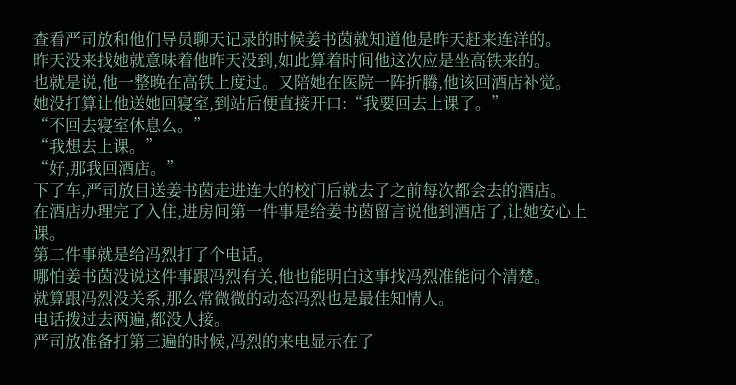查看严司放和他们导员聊天记录的时候姜书茵就知道他是昨天赶来连洋的。
昨天没来找她就意味着他昨天没到,如此算着时间他这次应是坐高铁来的。
也就是说,他一整晚在高铁上度过。又陪她在医院一阵折腾,他该回酒店补觉。
她没打算让他送她回寝室,到站后便直接开口:“我要回去上课了。”
“不回去寝室休息么。”
“我想去上课。”
“好,那我回酒店。”
下了车,严司放目送姜书茵走进连大的校门后就去了之前每次都会去的酒店。
在酒店办理完了入住,进房间第一件事是给姜书茵留言说他到酒店了,让她安心上课。
第二件事就是给冯烈打了个电话。
哪怕姜书茵没说这件事跟冯烈有关,他也能明白这事找冯烈准能问个清楚。
就算跟冯烈没关系,那么常微微的动态冯烈也是最佳知情人。
电话拨过去两遍,都没人接。
严司放准备打第三遍的时候,冯烈的来电显示在了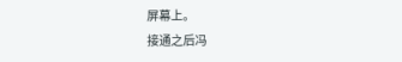屏幕上。
接通之后冯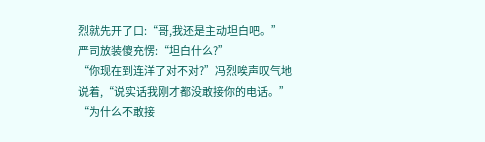烈就先开了口:“哥,我还是主动坦白吧。”
严司放装傻充愣:“坦白什么?”
“你现在到连洋了对不对?”冯烈唉声叹气地说着,“说实话我刚才都没敢接你的电话。”
“为什么不敢接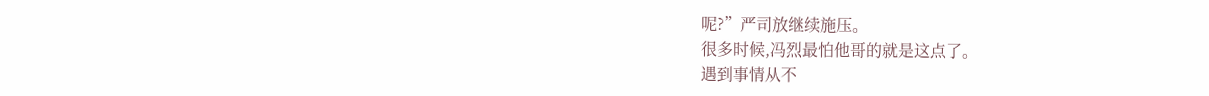呢?”严司放继续施压。
很多时候,冯烈最怕他哥的就是这点了。
遇到事情从不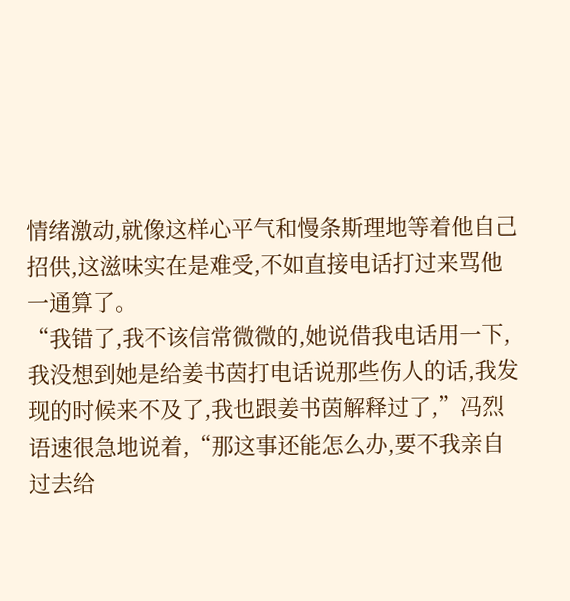情绪激动,就像这样心平气和慢条斯理地等着他自己招供,这滋味实在是难受,不如直接电话打过来骂他一通算了。
“我错了,我不该信常微微的,她说借我电话用一下,我没想到她是给姜书茵打电话说那些伤人的话,我发现的时候来不及了,我也跟姜书茵解释过了,”冯烈语速很急地说着,“那这事还能怎么办,要不我亲自过去给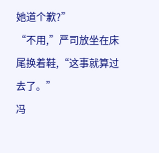她道个歉?”
“不用,”严司放坐在床尾换着鞋,“这事就算过去了。”
冯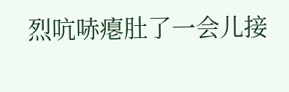烈吭哧瘪肚了一会儿接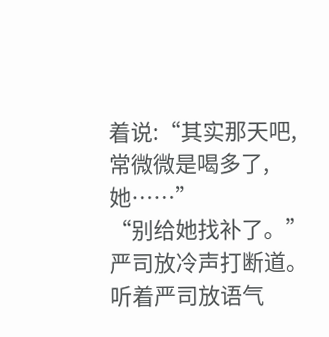着说:“其实那天吧,常微微是喝多了,她……”
“别给她找补了。”严司放冷声打断道。
听着严司放语气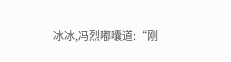冰冰,冯烈嘟囔道:“刚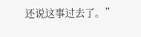还说这事过去了。”